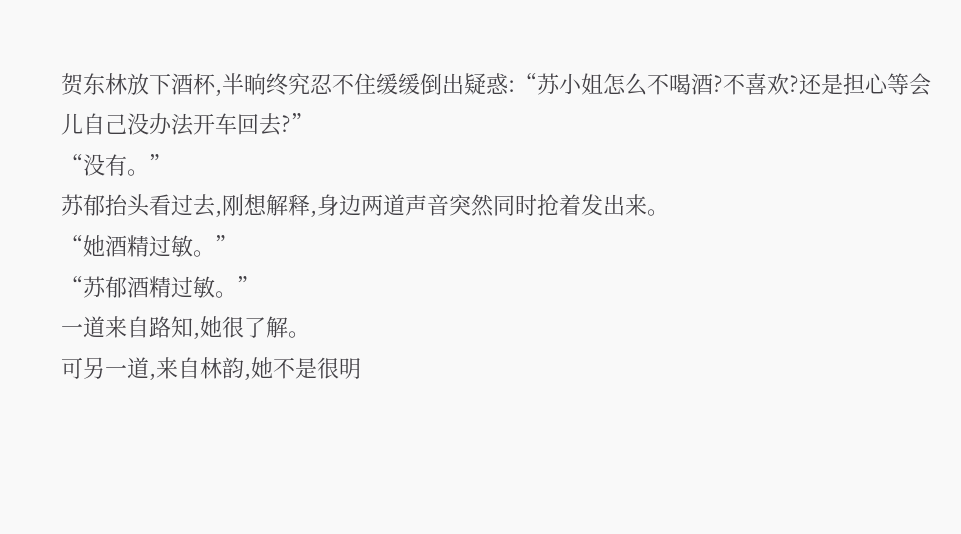贺东林放下酒杯,半晌终究忍不住缓缓倒出疑惑:“苏小姐怎么不喝酒?不喜欢?还是担心等会儿自己没办法开车回去?”
“没有。”
苏郁抬头看过去,刚想解释,身边两道声音突然同时抢着发出来。
“她酒精过敏。”
“苏郁酒精过敏。”
一道来自路知,她很了解。
可另一道,来自林韵,她不是很明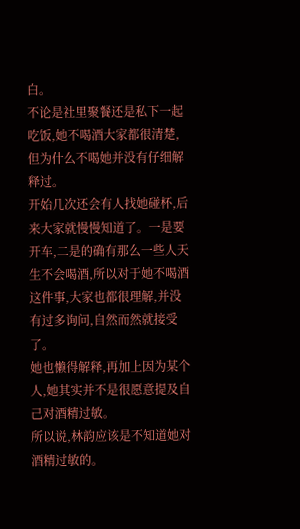白。
不论是社里聚餐还是私下一起吃饭,她不喝酒大家都很清楚,但为什么不喝她并没有仔细解释过。
开始几次还会有人找她碰杯,后来大家就慢慢知道了。一是要开车,二是的确有那么一些人天生不会喝酒,所以对于她不喝酒这件事,大家也都很理解,并没有过多询问,自然而然就接受了。
她也懒得解释,再加上因为某个人,她其实并不是很愿意提及自己对酒精过敏。
所以说,林韵应该是不知道她对酒精过敏的。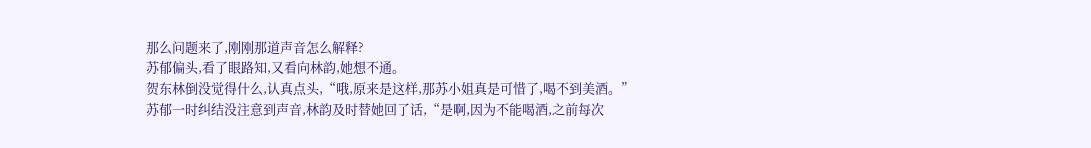那么问题来了,刚刚那道声音怎么解释?
苏郁偏头,看了眼路知,又看向林韵,她想不通。
贺东林倒没觉得什么,认真点头,“哦,原来是这样,那苏小姐真是可惜了,喝不到美酒。”
苏郁一时纠结没注意到声音,林韵及时替她回了话,“是啊,因为不能喝酒,之前每次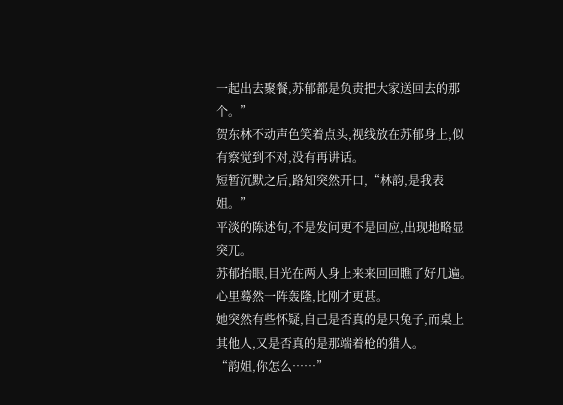一起出去聚餐,苏郁都是负责把大家送回去的那个。”
贺东林不动声色笑着点头,视线放在苏郁身上,似有察觉到不对,没有再讲话。
短暂沉默之后,路知突然开口,“林韵,是我表姐。”
平淡的陈述句,不是发问更不是回应,出现地略显突兀。
苏郁抬眼,目光在两人身上来来回回瞧了好几遍。
心里蓦然一阵轰隆,比刚才更甚。
她突然有些怀疑,自己是否真的是只兔子,而桌上其他人,又是否真的是那端着枪的猎人。
“韵姐,你怎么……”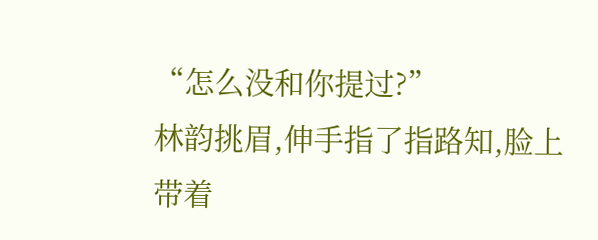“怎么没和你提过?”
林韵挑眉,伸手指了指路知,脸上带着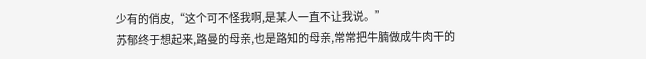少有的俏皮,“这个可不怪我啊,是某人一直不让我说。”
苏郁终于想起来,路曼的母亲,也是路知的母亲,常常把牛腩做成牛肉干的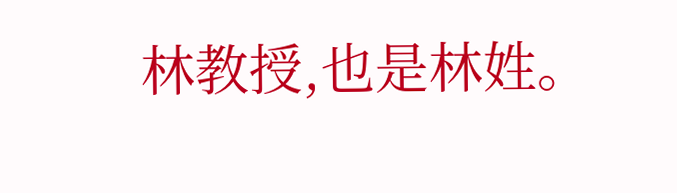林教授,也是林姓。